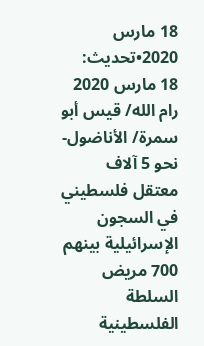18 مارس 2020•تحديث: 18 مارس 2020
رام الله/ قيس أبو سمرة/ الأناضول-
نحو 5 آلاف معتقل فلسطيني في السجون الإسرائيلية بينهم 700 مريض السلطة الفلسطينية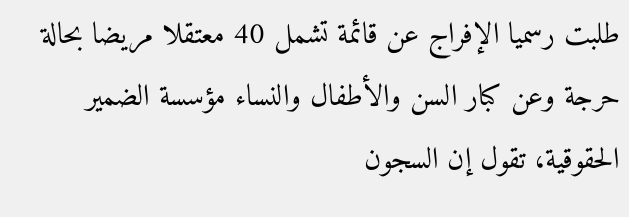طلبت رسميا الإفراج عن قائمة تشمل 40 معتقلا مريضا بحالة حرجة وعن كبار السن والأطفال والنساء مؤسسة الضمير الحقوقية، تقول إن السجون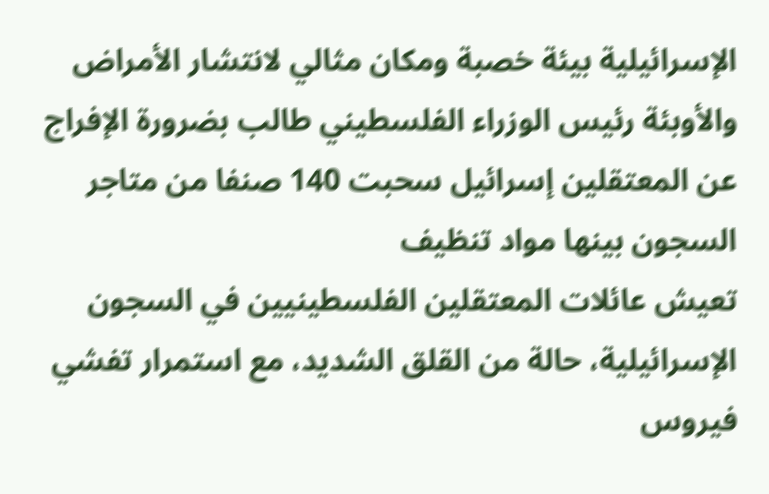الإسرائيلية بيئة خصبة ومكان مثالي لانتشار الأمراض والأوبئة رئيس الوزراء الفلسطيني طالب بضرورة الإفراج عن المعتقلين إسرائيل سحبت 140 صنفا من متاجر السجون بينها مواد تنظيف
تعيش عائلات المعتقلين الفلسطينيين في السجون الإسرائيلية، حالة من القلق الشديد، مع استمرار تفشي فيروس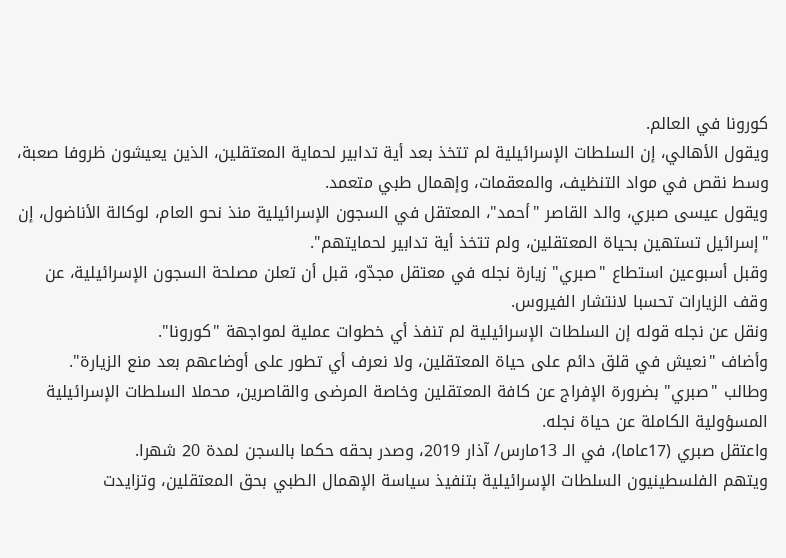كورونا في العالم.
ويقول الأهالي، إن السلطات الإسرائيلية لم تتخذ بعد أية تدابير لحماية المعتقلين، الذين يعيشون ظروفا صعبة، وسط نقص في مواد التنظيف، والمعقمات، وإهمال طبي متعمد.
ويقول عيسى صبري، والد القاصر "أحمد"، المعتقل في السجون الإسرائيلية منذ نحو العام، لوكالة الأناضول، إن "إسرائيل تستهين بحياة المعتقلين، ولم تتخذ أية تدابير لحمايتهم".
وقبل أسبوعين استطاع "صبري" زيارة نجله في معتقل مجدّو، قبل أن تعلن مصلحة السجون الإسرائيلية، عن وقف الزيارات تحسبا لانتشار الفيروس.
ونقل عن نجله قوله إن السلطات الإسرائيلية لم تنفذ أي خطوات عملية لمواجهة "كورونا".
وأضاف "نعيش في قلق دائم على حياة المعتقلين، ولا نعرف أي تطور على أوضاعهم بعد منع الزيارة".
وطالب "صبري" بضرورة الإفراج عن كافة المعتقلين وخاصة المرضى والقاصرين، محملا السلطات الإسرائيلية المسؤولية الكاملة عن حياة نجله.
واعتقل صبري (17عاما)، في الـ 13مارس/ آذار 2019، وصدر بحقه حكما بالسجن لمدة 20 شهرا.
ويتهم الفلسطينيون السلطات الإسرائيلية بتنفيذ سياسة الإهمال الطبي بحق المعتقلين، وتزايدت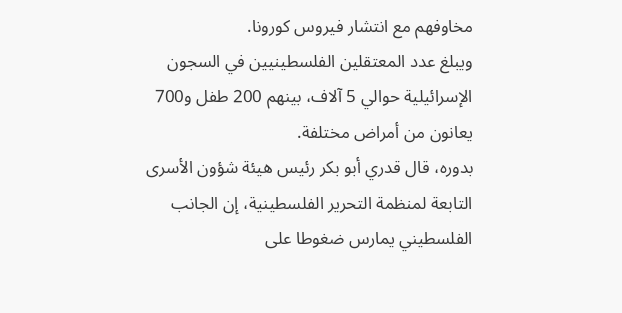مخاوفهم مع انتشار فيروس كورونا.
ويبلغ عدد المعتقلين الفلسطينيين في السجون الإسرائيلية حوالي 5 آلاف، بينهم 200 طفل و700 يعانون من أمراض مختلفة.
بدوره، قال قدري أبو بكر رئيس هيئة شؤون الأسرى التابعة لمنظمة التحرير الفلسطينية، إن الجانب الفلسطيني يمارس ضغوطا على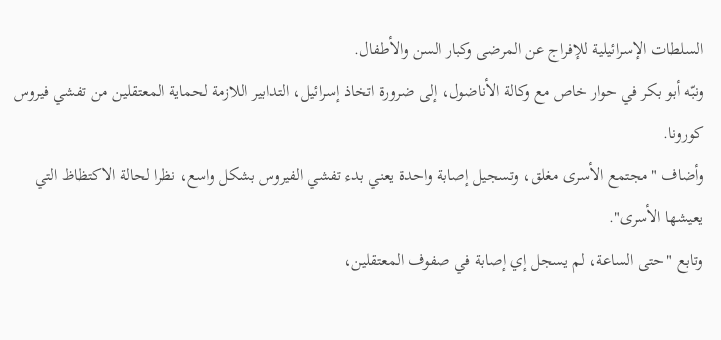السلطات الإسرائيلية للإفراج عن المرضى وكبار السن والأطفال.
ونبّه أبو بكر في حوار خاص مع وكالة الأناضول، إلى ضرورة اتخاذ إسرائيل، التدابير اللازمة لحماية المعتقلين من تفشي فيروس كورونا.
وأضاف "مجتمع الأسرى مغلق، وتسجيل إصابة واحدة يعني بدء تفشي الفيروس بشكل واسع، نظرا لحالة الاكتظاظ التي يعيشها الأسرى".
وتابع "حتى الساعة، لم يسجل إي إصابة في صفوف المعتقلين،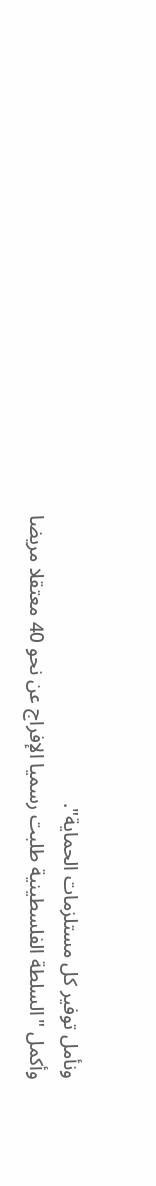ونأمل توفير كل مستلزمات الحماية".
وأكمل "السلطة الفلسطينية طلبت رسميا الإفراج عن نحو 40 معتقلا مريضا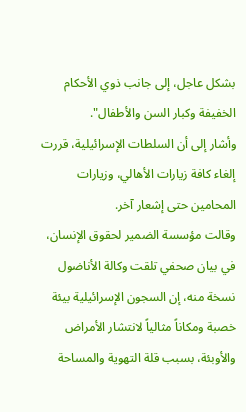بشكل عاجل، إلى جانب ذوي الأحكام الخفيفة وكبار السن والأطفال".
وأشار إلى أن السلطات الإسرائيلية، قررت إلغاء كافة زيارات الأهالي، وزيارات المحامين حتى إشعار آخر.
وقالت مؤسسة الضمير لحقوق الإنسان، في بيان صحفي تلقت وكالة الأناضول نسخة منه، إن السجون الإسرائيلية بيئة خصبة ومكاناً مثالياً لانتشار الأمراض والأوبئة، بسبب قلة التهوية والمساحة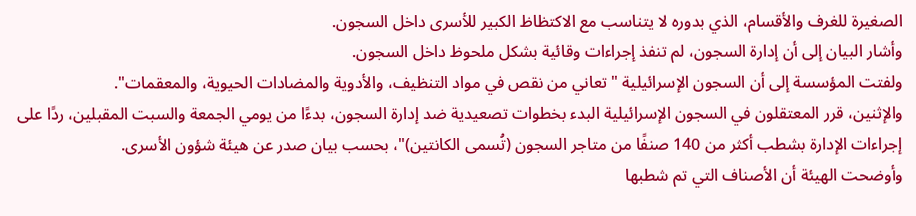الصغيرة للغرف والأقسام، الذي بدوره لا يتناسب مع الاكتظاظ الكبير للأسرى داخل السجون.
وأشار البيان إلى أن إدارة السجون، لم تنفذ إجراءات وقائية بشكل ملحوظ داخل السجون.
ولفتت المؤسسة إلى أن السجون الإسرائيلية "تعاني من نقص في مواد التنظيف، والأدوية والمضادات الحيوية، والمعقمات".
والإثنين، قرر المعتقلون في السجون الإسرائيلية البدء بخطوات تصعيدية ضد إدارة السجون، بدءًا من يومي الجمعة والسبت المقبلين، ردًا على إجراءات الإدارة بشطب أكثر من 140 صنفًا من متاجر السجون (تُسمى الكانتين)"، بحسب بيان صدر عن هيئة شؤون الأسرى.
وأوضحت الهيئة أن الأصناف التي تم شطبها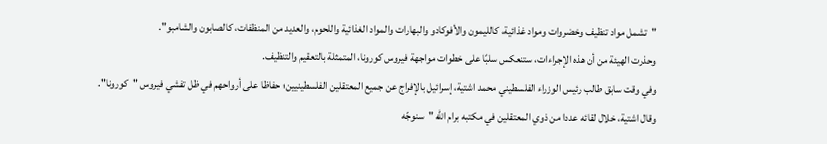"تشمل مواد تنظيف وخضروات ومواد غذائية، كالليمون والأفوكادو والبهارات والمواد الغذائية واللحوم، والعديد من المنظفات، كالصابون والشامبو".
وحذرت الهيئة من أن هذه الإجراءات، ستنعكس سلبًا على خطوات مواجهة فيروس كورونا، المتمثلة بالتعقيم والتنظيف.
وفي وقت سابق طالب رئيس الوزراء الفلسطيني محمد اشتية، إسرائيل بالإفراج عن جميع المعتقلين الفلسطينيين؛ حفاظا على أرواحهم في ظل تفشي فيروس "كورونا".
وقال اشتية، خلال لقائه عددا من ذوي المعتقلين في مكتبه برام الله "سنوجّه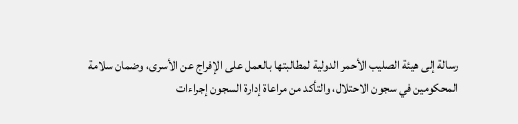رسالة إلى هيئة الصليب الأحمر الدولية لمطالبتها بالعمل على الإفراج عن الأسرى، وضمان سلامة المحكومين في سجون الاحتلال، والتأكد من مراعاة إدارة السجون إجراءات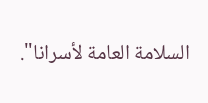السلامة العامة لأسرانا".